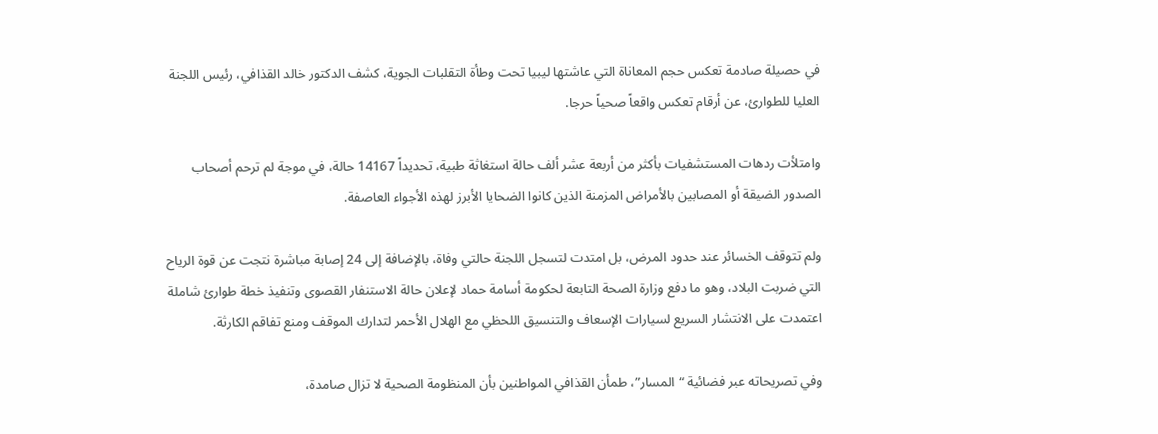في حصيلة صادمة تعكس حجم المعاناة التي عاشتها ليبيا تحت وطأة التقلبات الجوية، كشف الدكتور خالد القذافي، رئيس اللجنة العليا للطوارئ، عن أرقام تعكس واقعاً صحياً حرجا.

وامتلأت ردهات المستشفيات بأكثر من أربعة عشر ألف حالة استغاثة طبية، تحديداً 14167 حالة، في موجة لم ترحم أصحاب الصدور الضيقة أو المصابين بالأمراض المزمنة الذين كانوا الضحايا الأبرز لهذه الأجواء العاصفة.

ولم تتوقف الخسائر عند حدود المرض، بل امتدت لتسجل اللجنة حالتي وفاة، بالإضافة إلى 24 إصابة مباشرة نتجت عن قوة الرياح التي ضربت البلاد، وهو ما دفع وزارة الصحة التابعة لحكومة أسامة حماد لإعلان حالة الاستنفار القصوى وتنفيذ خطة طوارئ شاملة اعتمدت على الانتشار السريع لسيارات الإسعاف والتنسيق اللحظي مع الهلال الأحمر لتدارك الموقف ومنع تفاقم الكارثة.

وفي تصريحاته عبر فضائية “المسار”، طمأن القذافي المواطنين بأن المنظومة الصحية لا تزال صامدة،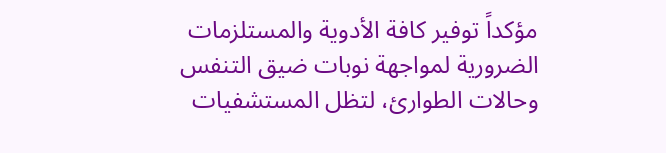مؤكداً توفير كافة الأدوية والمستلزمات الضرورية لمواجهة نوبات ضيق التنفس وحالات الطوارئ، لتظل المستشفيات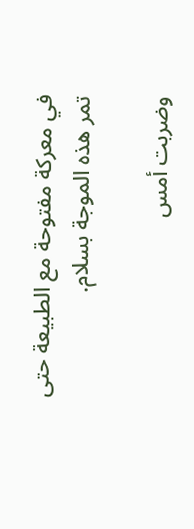في معركة مفتوحة مع الطبيعة حتى تمر هذه الموجة بسلام.

وضربت أمس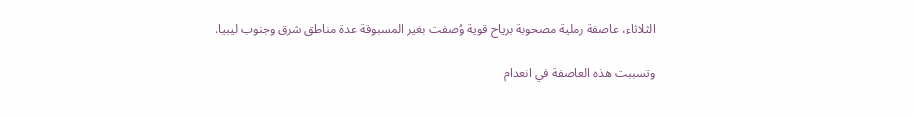الثلاثاء، عاصفة رملية مصحوبة برياح قوية وُصفت بغير المسبوقة عدة مناطق شرق وجنوب ليبيا.

وتسببت هذه العاصفة في انعدام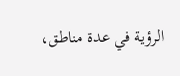الرؤية في عدة مناطق،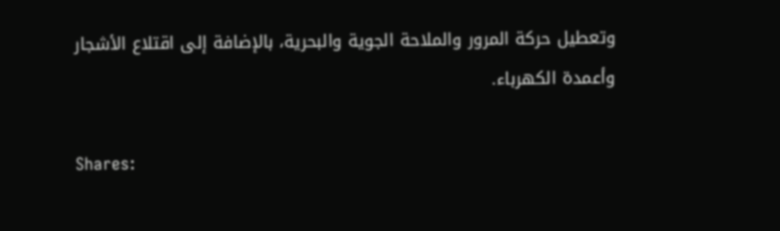وتعطيل حركة المرور والملاحة الجوية والبحرية، بالإضافة إلى اقتلاع الأشجار وأعمدة الكهرباء.

Shares: